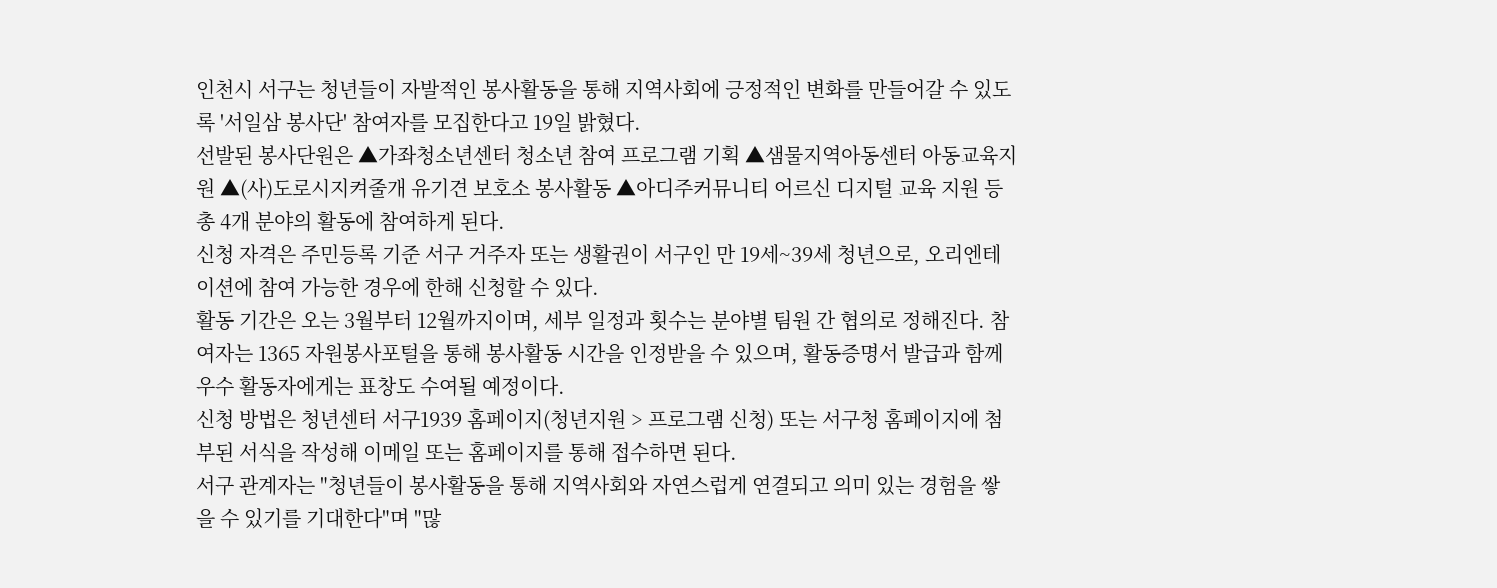인천시 서구는 청년들이 자발적인 봉사활동을 통해 지역사회에 긍정적인 변화를 만들어갈 수 있도록 '서일삼 봉사단' 참여자를 모집한다고 19일 밝혔다.
선발된 봉사단원은 ▲가좌청소년센터 청소년 참여 프로그램 기획 ▲샘물지역아동센터 아동교육지원 ▲(사)도로시지켜줄개 유기견 보호소 봉사활동 ▲아디주커뮤니티 어르신 디지털 교육 지원 등 총 4개 분야의 활동에 참여하게 된다.
신청 자격은 주민등록 기준 서구 거주자 또는 생활권이 서구인 만 19세~39세 청년으로, 오리엔테이션에 참여 가능한 경우에 한해 신청할 수 있다.
활동 기간은 오는 3월부터 12월까지이며, 세부 일정과 횟수는 분야별 팀원 간 협의로 정해진다. 참여자는 1365 자원봉사포털을 통해 봉사활동 시간을 인정받을 수 있으며, 활동증명서 발급과 함께 우수 활동자에게는 표창도 수여될 예정이다.
신청 방법은 청년센터 서구1939 홈페이지(청년지원 > 프로그램 신청) 또는 서구청 홈페이지에 첨부된 서식을 작성해 이메일 또는 홈페이지를 통해 접수하면 된다.
서구 관계자는 "청년들이 봉사활동을 통해 지역사회와 자연스럽게 연결되고 의미 있는 경험을 쌓을 수 있기를 기대한다"며 "많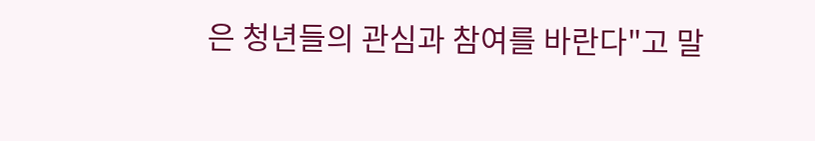은 청년들의 관심과 참여를 바란다"고 말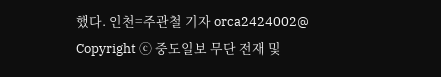했다. 인천=주관철 기자 orca2424002@
Copyright ⓒ 중도일보 무단 전재 및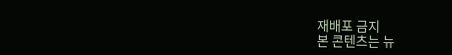재배포 금지
본 콘텐츠는 뉴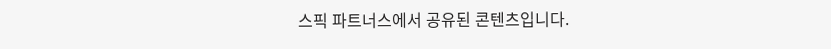스픽 파트너스에서 공유된 콘텐츠입니다.